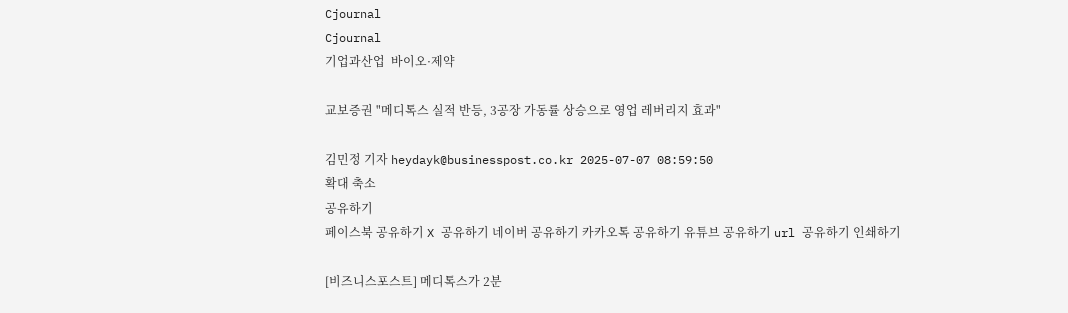Cjournal
Cjournal
기업과산업  바이오·제약

교보증권 "메디톡스 실적 반등, 3공장 가동률 상승으로 영업 레버리지 효과"

김민정 기자 heydayk@businesspost.co.kr 2025-07-07 08:59:50
확대 축소
공유하기
페이스북 공유하기 X 공유하기 네이버 공유하기 카카오톡 공유하기 유튜브 공유하기 url 공유하기 인쇄하기

[비즈니스포스트] 메디톡스가 2분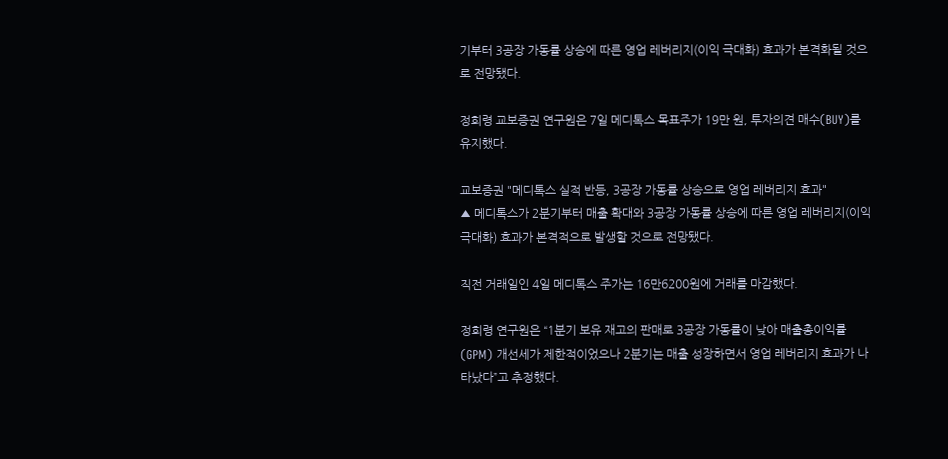기부터 3공장 가동률 상승에 따른 영업 레버리지(이익 극대화) 효과가 본격화될 것으로 전망됐다.

정희령 교보증권 연구원은 7일 메디톡스 목표주가 19만 원, 투자의견 매수(BUY)를 유지했다.

교보증권 "메디톡스 실적 반등, 3공장 가동률 상승으로 영업 레버리지 효과"
▲ 메디톡스가 2분기부터 매출 확대와 3공장 가동률 상승에 따른 영업 레버리지(이익 극대화) 효과가 본격적으로 발생할 것으로 전망됐다.

직전 거래일인 4일 메디톡스 주가는 16만6200원에 거래를 마감했다.

정희령 연구원은 “1분기 보유 재고의 판매로 3공장 가동률이 낮아 매출총이익률(GPM) 개선세가 제한적이었으나 2분기는 매출 성장하면서 영업 레버리지 효과가 나타났다”고 추정했다.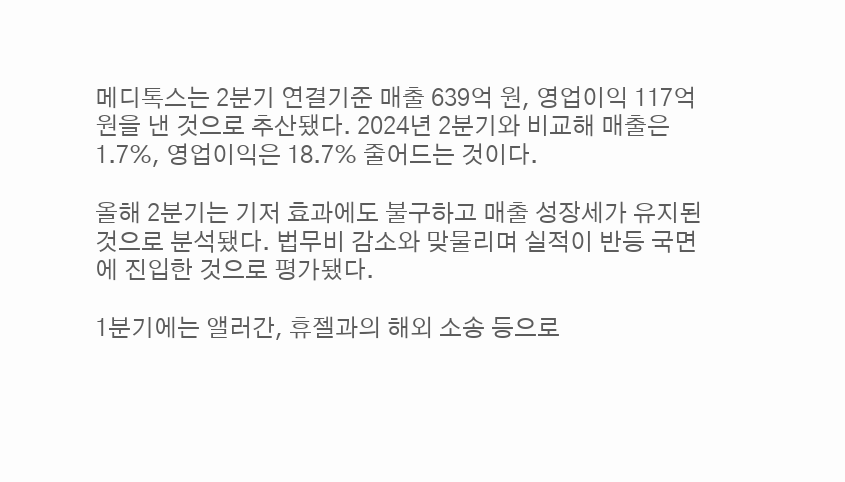메디톡스는 2분기 연결기준 매출 639억 원, 영업이익 117억 원을 낸 것으로 추산됐다. 2024년 2분기와 비교해 매출은 1.7%, 영업이익은 18.7% 줄어드는 것이다.

올해 2분기는 기저 효과에도 불구하고 매출 성장세가 유지된 것으로 분석됐다. 법무비 감소와 맞물리며 실적이 반등 국면에 진입한 것으로 평가됐다.

1분기에는 앨러간, 휴젤과의 해외 소송 등으로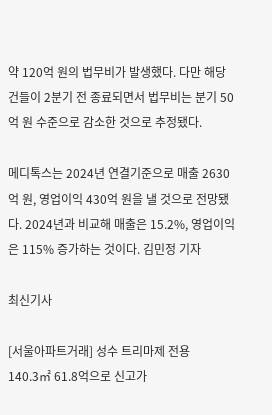약 120억 원의 법무비가 발생했다. 다만 해당 건들이 2분기 전 종료되면서 법무비는 분기 50억 원 수준으로 감소한 것으로 추정됐다.

메디톡스는 2024년 연결기준으로 매출 2630억 원, 영업이익 430억 원을 낼 것으로 전망됐다. 2024년과 비교해 매출은 15.2%, 영업이익은 115% 증가하는 것이다. 김민정 기자

최신기사

[서울아파트거래] 성수 트리마제 전용 140.3㎡ 61.8억으로 신고가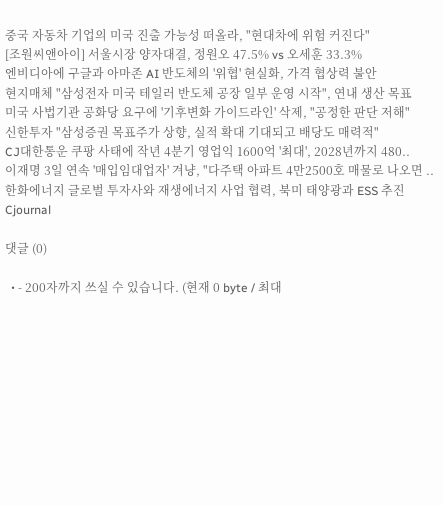중국 자동차 기업의 미국 진출 가능성 떠올라, "현대차에 위험 커진다"
[조원씨앤아이] 서울시장 양자대결, 정원오 47.5% vs 오세훈 33.3%
엔비디아에 구글과 아마존 AI 반도체의 '위협' 현실화, 가격 협상력 불안
현지매체 "삼성전자 미국 테일러 반도체 공장 일부 운영 시작", 연내 생산 목표
미국 사법기관 공화당 요구에 '기후변화 가이드라인' 삭제, "공정한 판단 저해"
신한투자 "삼성증권 목표주가 상향, 실적 확대 기대되고 배당도 매력적"
CJ대한통운 쿠팡 사태에 작년 4분기 영업익 1600억 '최대', 2028년까지 480..
이재명 3일 연속 '매입임대업자' 겨냥, "다주택 아파트 4만2500호 매물로 나오면 ..
한화에너지 글로벌 투자사와 재생에너지 사업 협력, 북미 태양광과 ESS 추진
Cjournal

댓글 (0)

  • - 200자까지 쓰실 수 있습니다. (현재 0 byte / 최대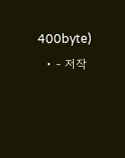400byte)
  • - 저작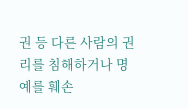권 등 다른 사람의 권리를 침해하거나 명예를 훼손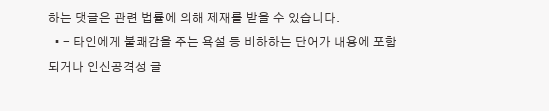하는 댓글은 관련 법률에 의해 제재를 받을 수 있습니다.
  • - 타인에게 불쾌감을 주는 욕설 등 비하하는 단어가 내용에 포함되거나 인신공격성 글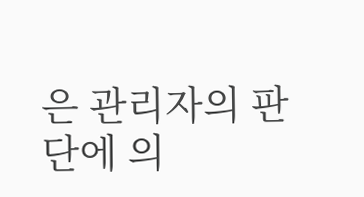은 관리자의 판단에 의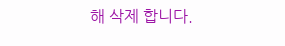해 삭제 합니다.